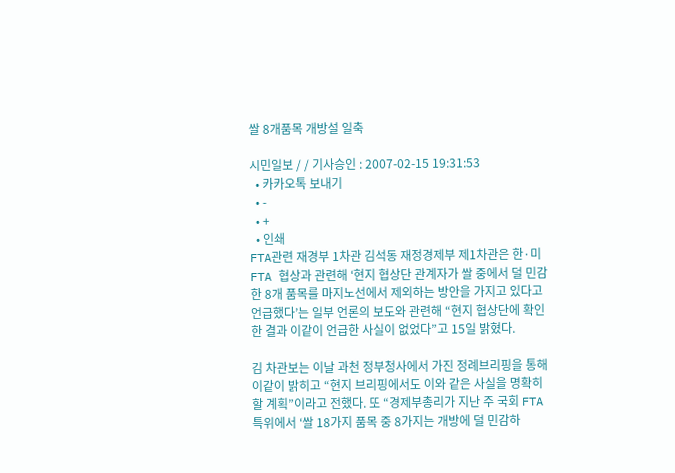쌀 8개품목 개방설 일축

시민일보 / / 기사승인 : 2007-02-15 19:31:53
  • 카카오톡 보내기
  • -
  • +
  • 인쇄
FTA관련 재경부 1차관 김석동 재정경제부 제1차관은 한·미 FTA 협상과 관련해 ‘현지 협상단 관계자가 쌀 중에서 덜 민감한 8개 품목를 마지노선에서 제외하는 방안을 가지고 있다고 언급했다’는 일부 언론의 보도와 관련해 “현지 협상단에 확인한 결과 이같이 언급한 사실이 없었다”고 15일 밝혔다.

김 차관보는 이날 과천 정부청사에서 가진 정례브리핑을 통해 이같이 밝히고 “현지 브리핑에서도 이와 같은 사실을 명확히 할 계획”이라고 전했다. 또 “경제부총리가 지난 주 국회 FTA 특위에서 ‘쌀 18가지 품목 중 8가지는 개방에 덜 민감하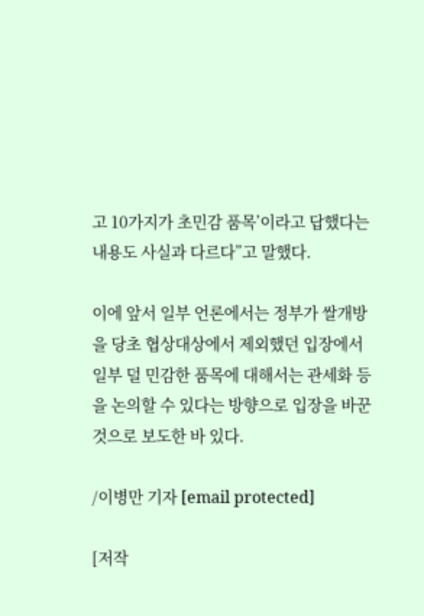고 10가지가 초민감 품목’이라고 답했다는 내용도 사실과 다르다”고 말했다.

이에 앞서 일부 언론에서는 정부가 쌀개방을 당초 협상대상에서 제외했던 입장에서 일부 덜 민감한 품목에 대해서는 관세화 등을 논의할 수 있다는 방향으로 입장을 바꾼 것으로 보도한 바 있다.

/이병만 기자 [email protected]

[저작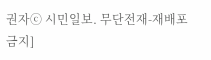권자ⓒ 시민일보. 무단전재-재배포 금지]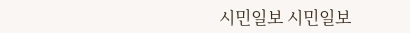시민일보 시민일보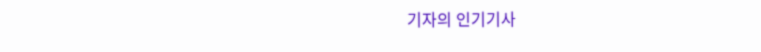기자의 인기기사